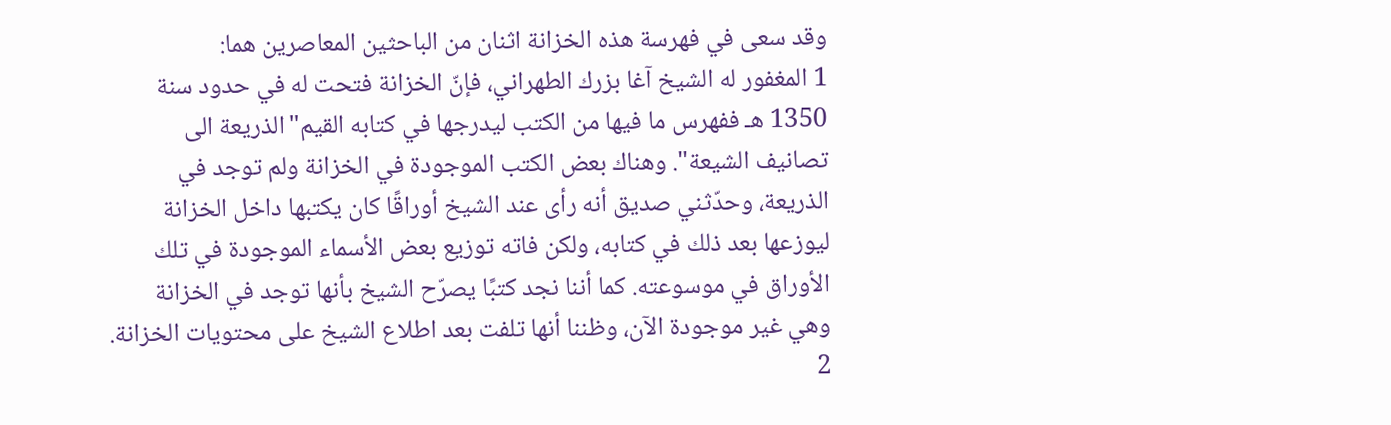وقد سعى في فهرسة هذه الخزانة اثنان من الباحثين المعاصرين هما:
1 المغفور له الشيخ آغا بزرك الطهراني، فإنّ الخزانة فتحت له في حدود سنة 1350 هـ ففهرس ما فيها من الكتب ليدرجها في كتابه القيم"الذريعة الى تصانيف الشيعة". وهناك بعض الكتب الموجودة في الخزانة ولم توجد في الذريعة، وحدّثني صديق أنه رأى عند الشيخ أوراقًا كان يكتبها داخل الخزانة ليوزعها بعد ذلك في كتابه، ولكن فاته توزيع بعض الأسماء الموجودة في تلك الأوراق في موسوعته. كما أننا نجد كتبًا يصرّح الشيخ بأنها توجد في الخزانة وهي غير موجودة الآن، وظننا أنها تلفت بعد اطلاع الشيخ على محتويات الخزانة.
2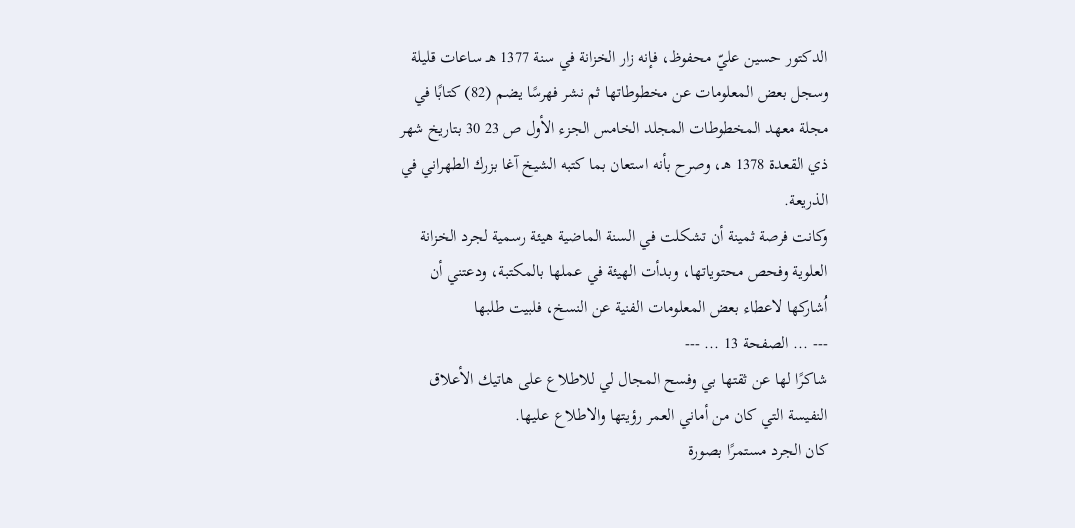الدكتور حسين عليّ محفوظ، فإنه زار الخزانة في سنة 1377 هـ ساعات قليلة وسجل بعض المعلومات عن مخطوطاتها ثم نشر فهرسًا يضم (82) كتابًا في مجلة معهد المخطوطات المجلد الخامس الجزء الأول ص 23 30 بتاريخ شهر ذي القعدة 1378 هـ، وصرح بأنه استعان بما كتبه الشيخ آغا بزرك الطهراني في الذريعة.
وكانت فرصة ثمينة أن تشكلت في السنة الماضية هيئة رسمية لجرد الخزانة العلوية وفحص محتوياتها، وبدأت الهيئة في عملها بالمكتبة، ودعتني أن اُشاركها لاعطاء بعض المعلومات الفنية عن النسخ، فلبيت طلبها
--- ... الصفحة 13 ... ---
شاكرًا لها عن ثقتها بي وفسح المجال لي للاطلاع على هاتيك الأعلاق النفيسة التي كان من أماني العمر رؤيتها والاطلاع عليها.
كان الجرد مستمرًا بصورة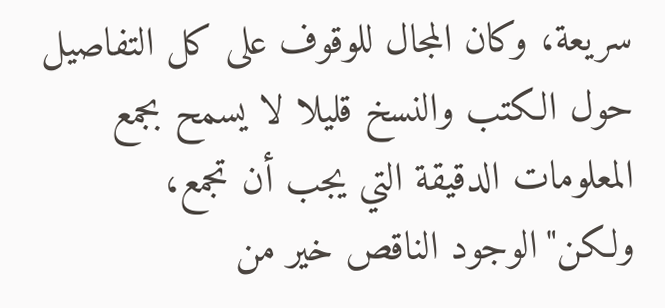سريعة، وكان المجال للوقوف على كل التفاصيل حول الكتب والنسخ قليلا لا يسمح بجمع المعلومات الدقيقة التي يجب أن تجمع، ولكن"الوجود الناقص خير من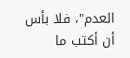العدم"، فلا بأس أن أكتب ما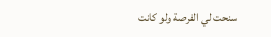سنحت لي الفرصة ولو كانت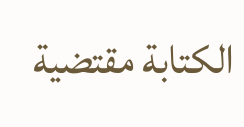الكتابة مقتضية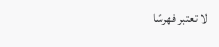لا تعتبر فهرسًا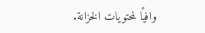وافيًا لمحتويات الخزانة.